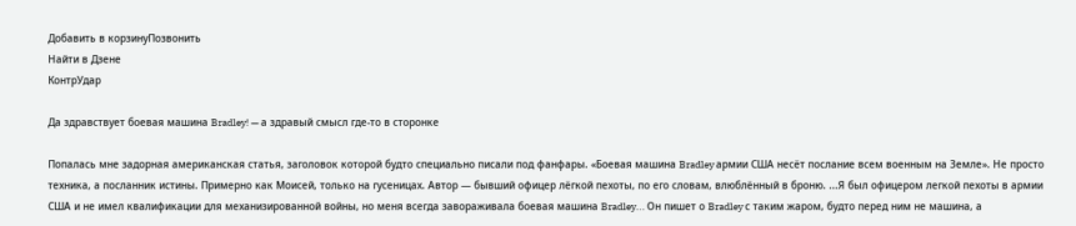Добавить в корзинуПозвонить
Найти в Дзене
КонтрУдар

Да здравствует боевая машина Bradley! — а здравый смысл где-то в сторонке

Попалась мне задорная американская статья, заголовок которой будто специально писали под фанфары. «Боевая машина Bradley армии США несёт послание всем военным на Земле». Не просто техника, а посланник истины. Примерно как Моисей, только на гусеницах. Автор — бывший офицер лёгкой пехоты, по его словам, влюблённый в броню. ...Я был офицером легкой пехоты в армии США и не имел квалификации для механизированной войны, но меня всегда завораживала боевая машина Bradley... Он пишет о Bradley с таким жаром, будто перед ним не машина, а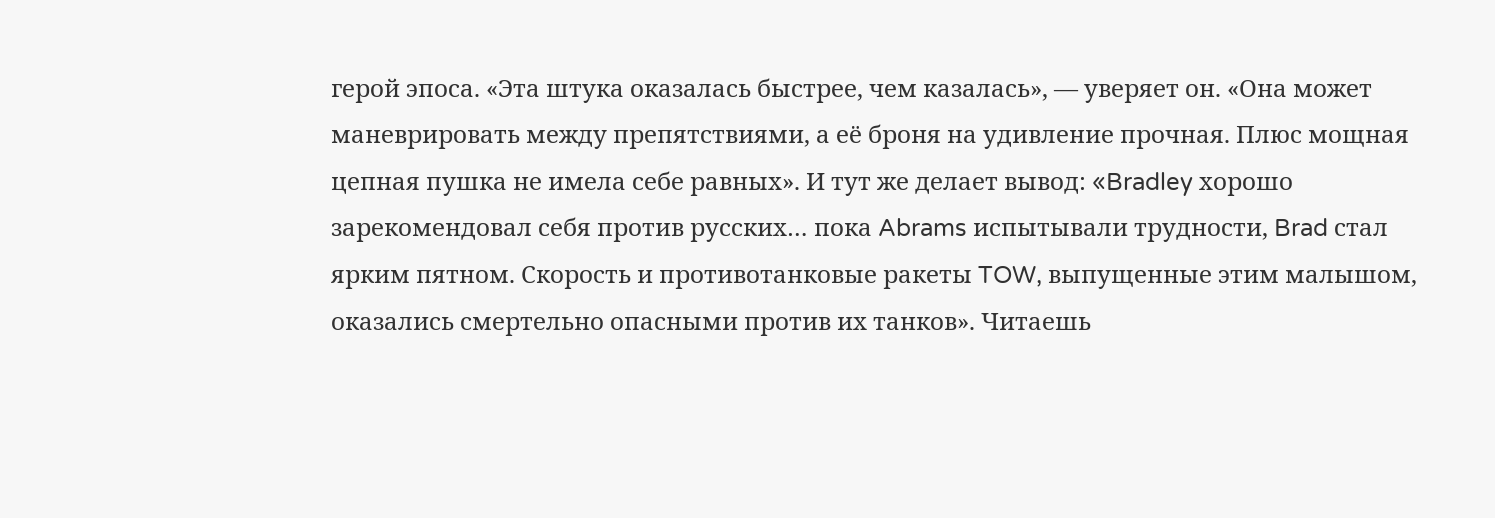герой эпоса. «Эта штука оказалась быстрее, чем казалась», — уверяет он. «Она может маневрировать между препятствиями, а её броня на удивление прочная. Плюс мощная цепная пушка не имела себе равных». И тут же делает вывод: «Bradley хорошо зарекомендовал себя против русских… пока Abrams испытывали трудности, Brad стал ярким пятном. Скорость и противотанковые ракеты TOW, выпущенные этим малышом, оказались смертельно опасными против их танков». Читаешь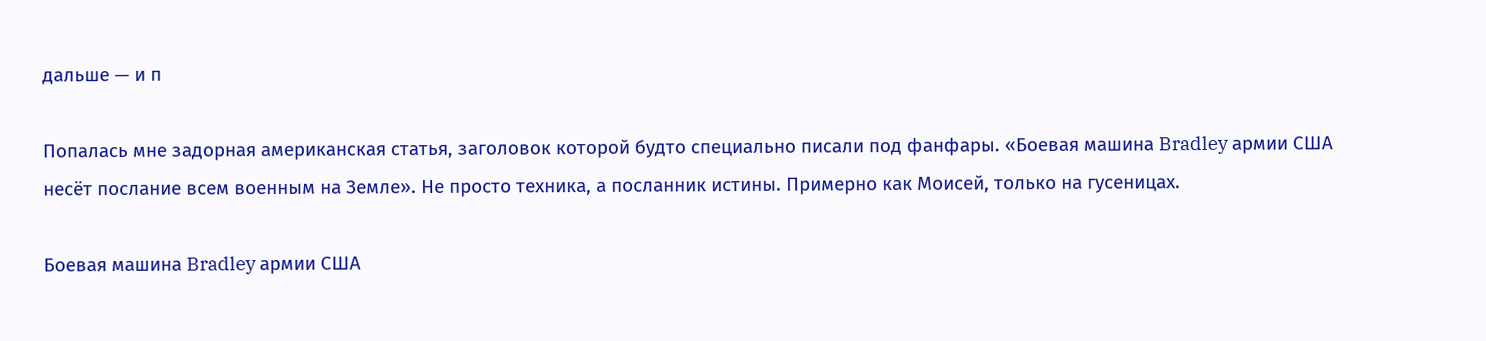дальше — и п

Попалась мне задорная американская статья, заголовок которой будто специально писали под фанфары. «Боевая машина Bradley армии США несёт послание всем военным на Земле». Не просто техника, а посланник истины. Примерно как Моисей, только на гусеницах.

Боевая машина Bradley армии США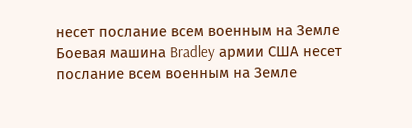несет послание всем военным на Земле
Боевая машина Bradley армии США несет послание всем военным на Земле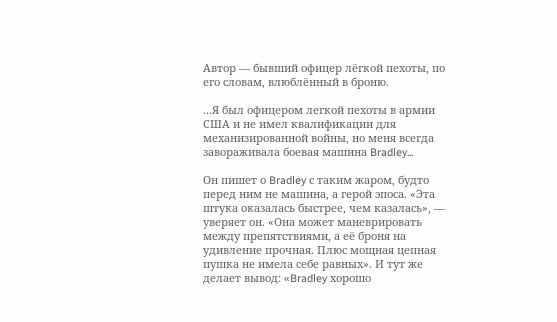Автор — бывший офицер лёгкой пехоты, по его словам, влюблённый в броню.

...Я был офицером легкой пехоты в армии США и не имел квалификации для механизированной войны, но меня всегда завораживала боевая машина Bradley...

Он пишет о Bradley с таким жаром, будто перед ним не машина, а герой эпоса. «Эта штука оказалась быстрее, чем казалась», — уверяет он. «Она может маневрировать между препятствиями, а её броня на удивление прочная. Плюс мощная цепная пушка не имела себе равных». И тут же делает вывод: «Bradley хорошо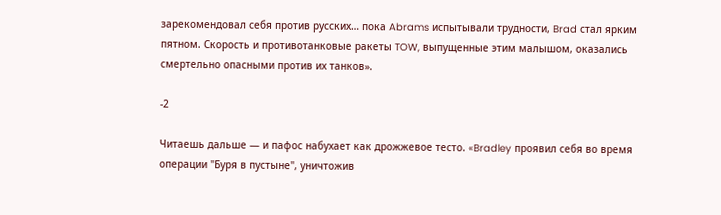зарекомендовал себя против русских… пока Abrams испытывали трудности, Brad стал ярким пятном. Скорость и противотанковые ракеты TOW, выпущенные этим малышом, оказались смертельно опасными против их танков».

-2

Читаешь дальше — и пафос набухает как дрожжевое тесто. «Bradley проявил себя во время операции "Буря в пустыне", уничтожив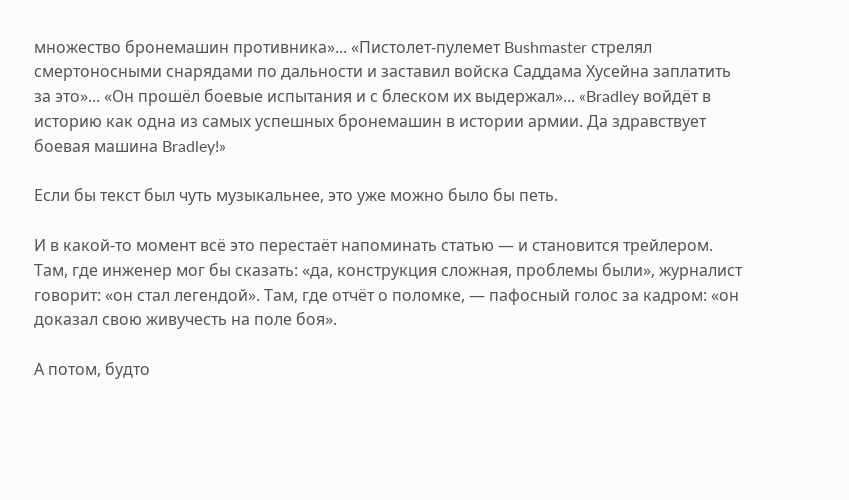множество бронемашин противника»... «Пистолет-пулемет Bushmaster стрелял смертоносными снарядами по дальности и заставил войска Саддама Хусейна заплатить за это»... «Он прошёл боевые испытания и с блеском их выдержал»... «Bradley войдёт в историю как одна из самых успешных бронемашин в истории армии. Да здравствует боевая машина Bradley!»

Если бы текст был чуть музыкальнее, это уже можно было бы петь.

И в какой-то момент всё это перестаёт напоминать статью — и становится трейлером. Там, где инженер мог бы сказать: «да, конструкция сложная, проблемы были», журналист говорит: «он стал легендой». Там, где отчёт о поломке, — пафосный голос за кадром: «он доказал свою живучесть на поле боя».

А потом, будто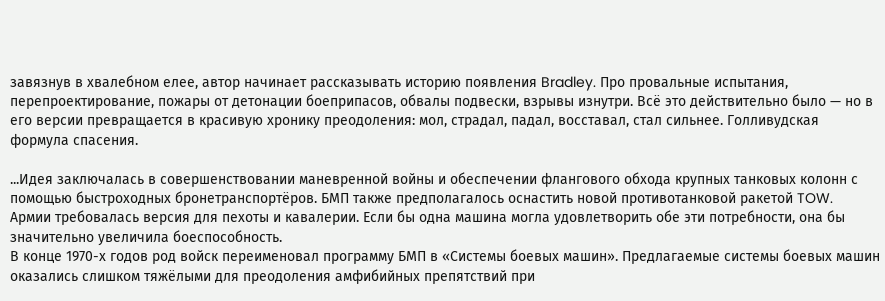завязнув в хвалебном елее, автор начинает рассказывать историю появления Bradley. Про провальные испытания, перепроектирование, пожары от детонации боеприпасов, обвалы подвески, взрывы изнутри. Всё это действительно было — но в его версии превращается в красивую хронику преодоления: мол, страдал, падал, восставал, стал сильнее. Голливудская формула спасения.

...Идея заключалась в совершенствовании маневренной войны и обеспечении флангового обхода крупных танковых колонн с помощью быстроходных бронетранспортёров. БМП также предполагалось оснастить новой противотанковой ракетой TOW.
Армии требовалась версия для пехоты и кавалерии. Если бы одна машина могла удовлетворить обе эти потребности, она бы значительно увеличила боеспособность.
В конце 1970-х годов род войск переименовал программу БМП в «Системы боевых машин». Предлагаемые системы боевых машин оказались слишком тяжёлыми для преодоления амфибийных препятствий при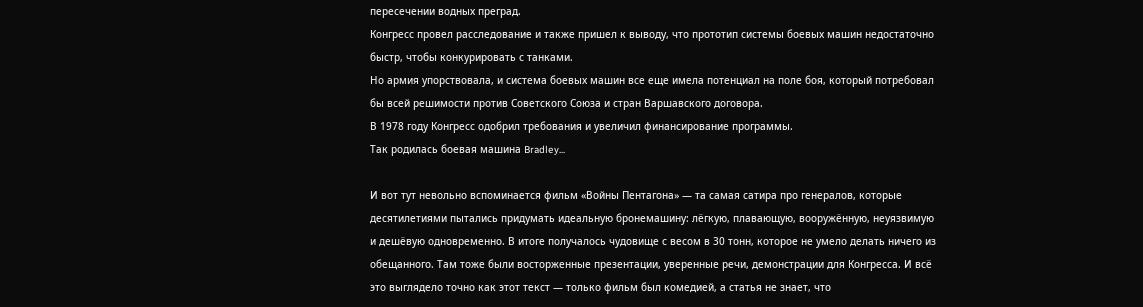пересечении водных преград.
Конгресс провел расследование и также пришел к выводу, что прототип системы боевых машин недостаточно быстр, чтобы конкурировать с танками.
Но армия упорствовала, и система боевых машин все еще имела потенциал на поле боя, который потребовал бы всей решимости против Советского Союза и стран Варшавского договора.
В 1978 году Конгресс одобрил требования и увеличил финансирование программы.
Так родилась боевая машина Bradley...

И вот тут невольно вспоминается фильм «Войны Пентагона» — та самая сатира про генералов, которые десятилетиями пытались придумать идеальную бронемашину: лёгкую, плавающую, вооружённую, неуязвимую и дешёвую одновременно. В итоге получалось чудовище с весом в 30 тонн, которое не умело делать ничего из обещанного. Там тоже были восторженные презентации, уверенные речи, демонстрации для Конгресса. И всё это выглядело точно как этот текст — только фильм был комедией, а статья не знает, что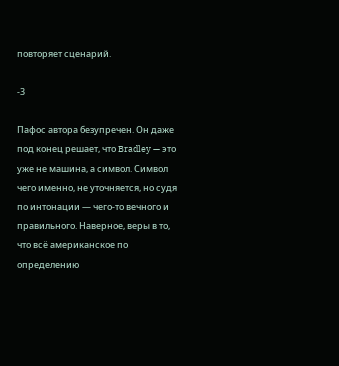повторяет сценарий.

-3

Пафос автора безупречен. Он даже под конец решает, что Bradley — это уже не машина, а символ. Символ чего именно, не уточняется, но судя по интонации — чего-то вечного и правильного. Наверное, веры в то, что всё американское по определению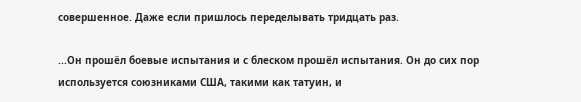совершенное. Даже если пришлось переделывать тридцать раз.

...Он прошёл боевые испытания и с блеском прошёл испытания. Он до сих пор используется союзниками США, такими как татуин, и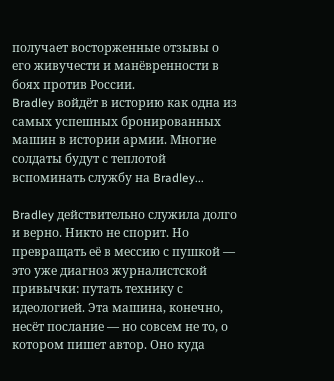получает восторженные отзывы о его живучести и манёвренности в боях против России.
Bradley войдёт в историю как одна из самых успешных бронированных машин в истории армии. Многие солдаты будут с теплотой вспоминать службу на Bradley...

Bradley действительно служила долго и верно. Никто не спорит. Но превращать её в мессию с пушкой — это уже диагноз журналистской привычки: путать технику с идеологией. Эта машина, конечно, несёт послание — но совсем не то, о котором пишет автор. Оно куда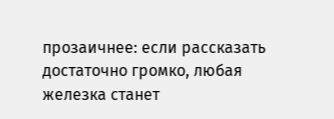прозаичнее: если рассказать достаточно громко, любая железка станет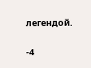легендой.

-4